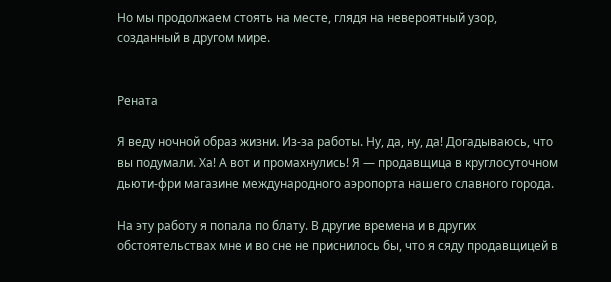Но мы продолжаем стоять на месте, глядя на невероятный узор, созданный в другом мире.


Рената

Я веду ночной образ жизни. Из-за работы. Ну, да, ну, да! Догадываюсь, что вы подумали. Ха! А вот и промахнулись! Я — продавщица в круглосуточном дьюти-фри магазине международного аэропорта нашего славного города.

На эту работу я попала по блату. В другие времена и в других обстоятельствах мне и во сне не приснилось бы, что я сяду продавщицей в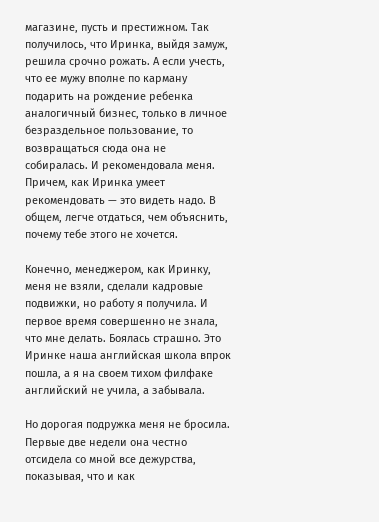магазине, пусть и престижном. Так получилось, что Иринка, выйдя замуж, решила срочно рожать. А если учесть, что ее мужу вполне по карману подарить на рождение ребенка аналогичный бизнес, только в личное безраздельное пользование, то возвращаться сюда она не собиралась. И рекомендовала меня. Причем, как Иринка умеет рекомендовать — это видеть надо. В общем, легче отдаться, чем объяснить, почему тебе этого не хочется.

Конечно, менеджером, как Иринку, меня не взяли, сделали кадровые подвижки, но работу я получила. И первое время совершенно не знала, что мне делать. Боялась страшно. Это Иринке наша английская школа впрок пошла, а я на своем тихом филфаке английский не учила, а забывала.

Но дорогая подружка меня не бросила. Первые две недели она честно отсидела со мной все дежурства, показывая, что и как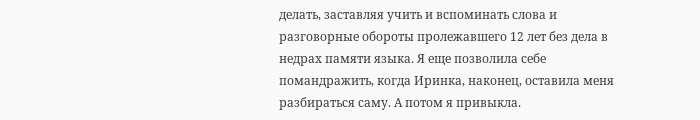делать, заставляя учить и вспоминать слова и разговорные обороты пролежавшего 12 лет без дела в недрах памяти языка. Я еще позволила себе помандражить, когда Иринка, наконец, оставила меня разбираться саму. А потом я привыкла.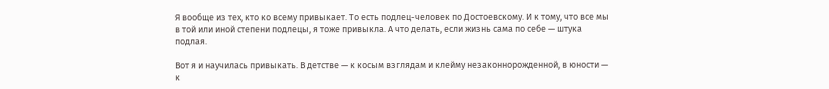Я вообще из тех, кто ко всему привыкает. То есть подлец-человек по Достоевскому. И к тому, что все мы в той или иной степени подлецы, я тоже привыкла. А что делать, если жизнь сама по себе — штука подлая.

Вот я и научилась привыкать. В детстве — к косым взглядам и клейму незаконнорожденной, в юности — к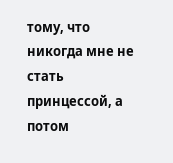тому, что никогда мне не стать принцессой, а потом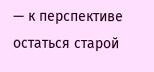— к перспективе остаться старой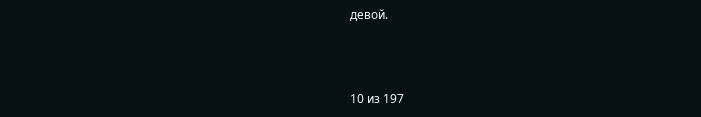девой.



10 из 197